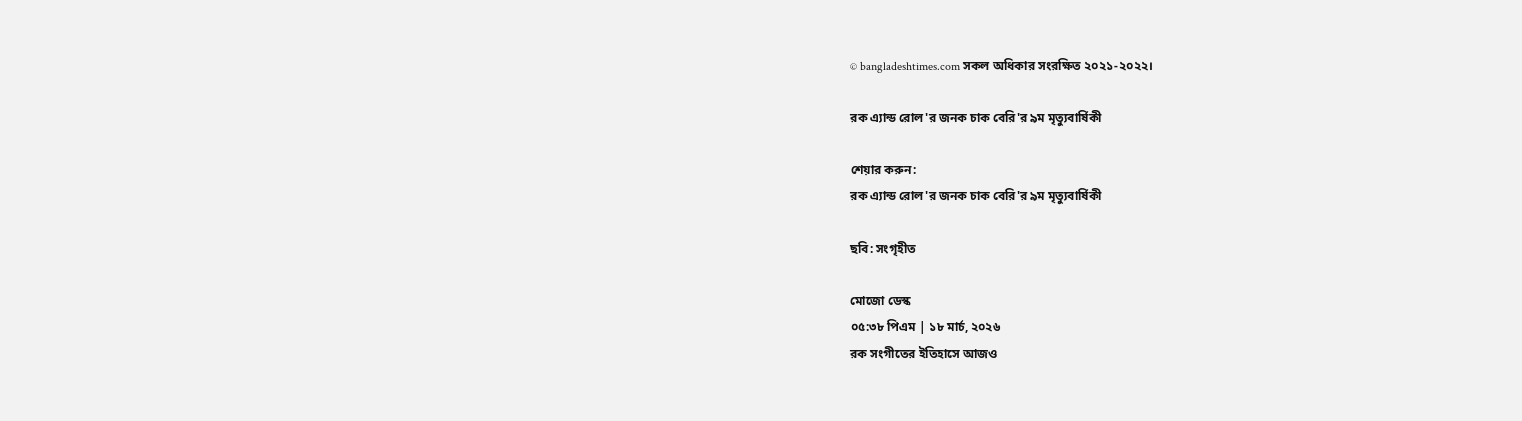© bangladeshtimes.com সকল অধিকার সংরক্ষিত ২০২১-২০২২।

রক এ্যান্ড রোল'র জনক চাক বেরি'র ৯ম মৃত্যুবার্ষিকী

শেয়ার করুন:
রক এ্যান্ড রোল'র জনক চাক বেরি'র ৯ম মৃত্যুবার্ষিকী

ছবি: সংগৃহীত

মোজো ডেস্ক
০৫:৩৮ পিএম | ১৮ মার্চ, ২০২৬
রক সংগীতের ইতিহাসে আজও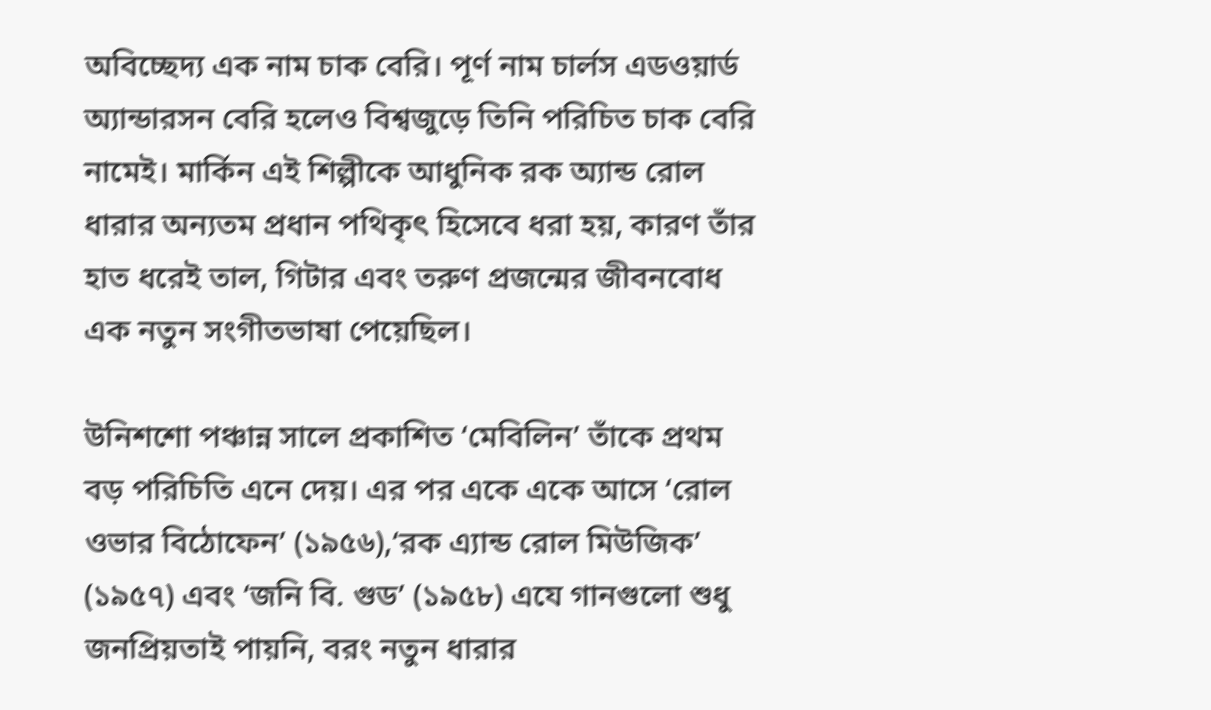অবিচ্ছেদ্য এক নাম চাক বেরি। পূর্ণ নাম চার্লস এডওয়ার্ড অ্যান্ডারসন বেরি হলেও বিশ্বজুড়ে তিনি পরিচিত চাক বেরি নামেই। মার্কিন এই শিল্পীকে আধুনিক রক অ্যান্ড রোল ধারার অন্যতম প্রধান পথিকৃৎ হিসেবে ধরা হয়, কারণ তাঁর হাত ধরেই তাল, গিটার এবং তরুণ প্রজন্মের জীবনবোধ এক নতুন সংগীতভাষা পেয়েছিল।

উনিশশো পঞ্চান্ন সালে প্রকাশিত ‘মেবিলিন’ তাঁকে প্রথম বড় পরিচিতি এনে দেয়। এর পর একে একে আসে ‘রোল ওভার বিঠোফেন’ (১৯৫৬),‘রক এ্যান্ড রোল মিউজিক’ (১৯৫৭) এবং ‘জনি বি. গুড’ (১৯৫৮) এযে গানগুলো শুধু জনপ্রিয়তাই পায়নি, বরং নতুন ধারার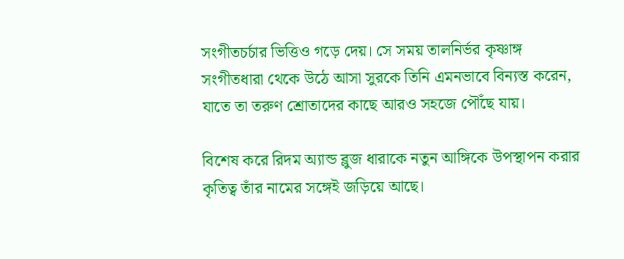সংগীতচর্চার ভিত্তিও গড়ে দেয়। সে সময় তালনির্ভর কৃষ্ণাঙ্গ সংগীতধারা থেকে উঠে আসা সুরকে তিনি এমনভাবে বিন্যস্ত করেন, যাতে তা তরুণ শ্রোতাদের কাছে আরও সহজে পৌঁছে যায়।

বিশেষ করে রিদম অ্যান্ড ব্লুজ ধারাকে নতুন আঙ্গিকে উপস্থাপন করার কৃতিত্ব তাঁর নামের সঙ্গেই জড়িয়ে আছে।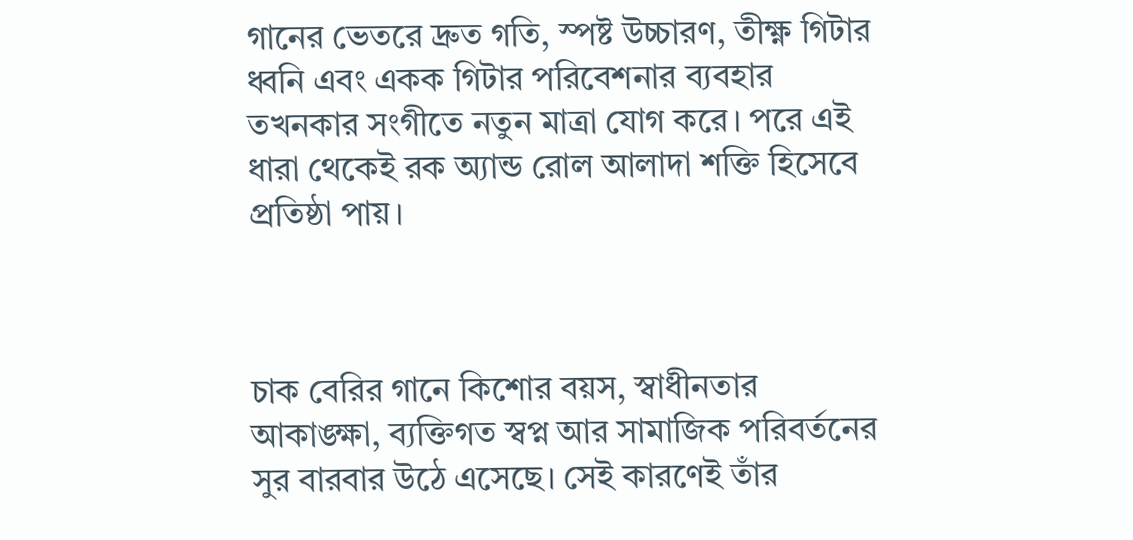গানের ভেতরে দ্রুত গতি, স্পষ্ট উচ্চারণ, তীক্ষ্ণ গিটার ধ্বনি এবং একক গিটার পরিবেশনার ব্যবহার তখনকার সংগীতে নতুন মাত্রা যোগ করে। পরে এই ধারা থেকেই রক অ্যান্ড রোল আলাদা শক্তি হিসেবে প্রতিষ্ঠা পায়।



চাক বেরির গানে কিশোর বয়স, স্বাধীনতার আকাঙ্ক্ষা, ব্যক্তিগত স্বপ্ন আর সামাজিক পরিবর্তনের সুর বারবার উঠে এসেছে। সেই কারণেই তাঁর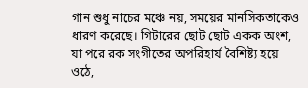গান শুধু নাচের মঞ্চে নয়, সময়ের মানসিকতাকেও ধারণ করেছে। গিটারের ছোট ছোট একক অংশ, যা পরে রক সংগীতের অপরিহার্য বৈশিষ্ট্য হয়ে ওঠে,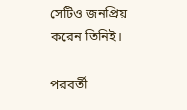সেটিও জনপ্রিয় করেন তিনিই।

পরবর্তী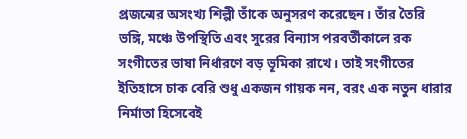প্রজন্মের অসংখ্য শিল্পী তাঁকে অনুসরণ করেছেন। তাঁর তৈরি ভঙ্গি, মঞ্চে উপস্থিতি এবং সুরের বিন্যাস পরবর্তীকালে রক সংগীতের ভাষা নির্ধারণে বড় ভূমিকা রাখে। তাই সংগীতের ইতিহাসে চাক বেরি শুধু একজন গায়ক নন, বরং এক নতুন ধারার নির্মাতা হিসেবেই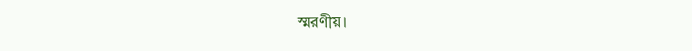স্মরণীয়।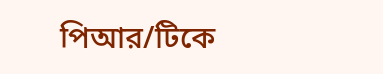পিআর/টিকে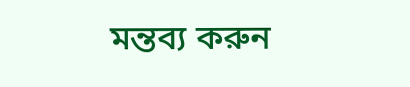মন্তব্য করুন